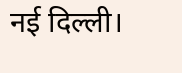नई दिल्ली।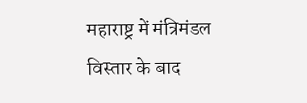महाराष्ट्र में मंत्रिमंडल विस्तार के बाद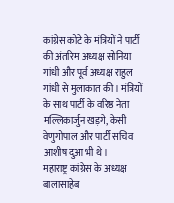कांग्रेस कोटे के मंत्रियों ने पार्टी की अंतरिम अध्यक्ष सोनिया गांधी और पूर्व अध्यक्ष राहुल गांधी से मुलाकात की। मंत्रियों के साथ पार्टी के वरिष्ठ नेता मल्लिकार्जुन खड़गे, केसी वेणुगोपाल और पार्टी सचिव आशीष दुआ भी थे।
महाराष्ट्र कांग्रेस के अध्यक्ष बालासाहेब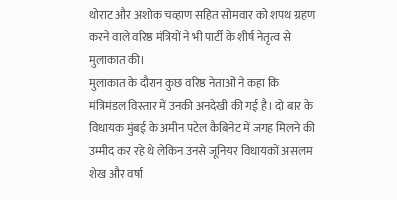थोराट और अशोक चव्हाण सहित सोमवार को शपथ ग्रहण करने वाले वरिष्ठ मंत्रियों ने भी पार्टी के शीर्ष नेतृत्व से मुलाकात की।
मुलाकात के दौरान कुछ वरिष्ठ नेताओं ने कहा कि मंत्रिमंडल विस्तार में उनकी अनदेखी की गई है। दो बार के विधायक मुंबई के अमीन पटेल कैबिनेट में जगह मिलने की उम्मीद कर रहे थे लेकिन उनसे जूनियर विधायकों असलम शेख और वर्षा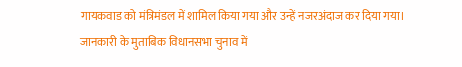गायकवाड को मंत्रिमंडल में शामिल किया गया और उन्हें नजरअंदाज कर दिया गया।
जानकारी के मुताबिक विधानसभा चुनाव में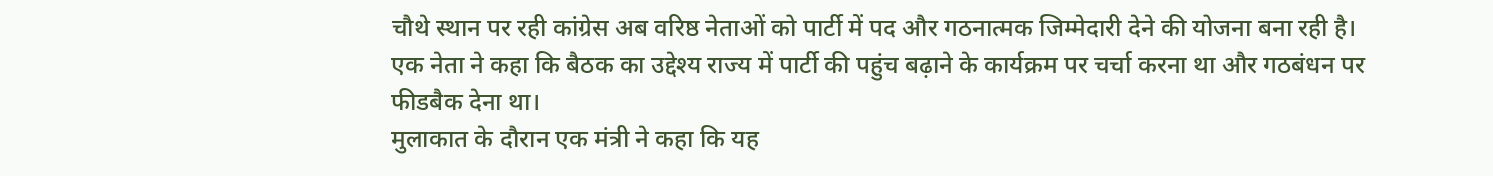चौथे स्थान पर रही कांग्रेस अब वरिष्ठ नेताओं को पार्टी में पद और गठनात्मक जिम्मेदारी देने की योजना बना रही है। एक नेता ने कहा कि बैठक का उद्देश्य राज्य में पार्टी की पहुंच बढ़ाने के कार्यक्रम पर चर्चा करना था और गठबंधन पर फीडबैक देना था।
मुलाकात के दौरान एक मंत्री ने कहा कि यह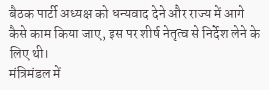बैठक पार्टी अध्यक्ष को धन्यवाद देने और राज्य में आगे कैसे काम किया जाए, इस पर शीर्ष नेतृत्व से निर्देश लेने के लिए थी।
मंत्रिमंडल में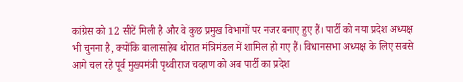कांग्रेस को 12 सीटें मिली है और वे कुछ प्रमुख विभागों पर नजर बनाए हुए हैं। पार्टी को नया प्रदेश अध्यक्ष भी चुनना है, क्योंकि बालासाहेब थोरात मंत्रिमंडल में शामिल हो गए हैं। विधानसभा अध्यक्ष के लिए सबसे आगे चल रहे पूर्व मुख्यमंत्री पृथ्वीराज चव्हाण को अब पार्टी का प्रदेश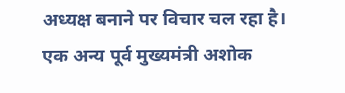अध्यक्ष बनाने पर विचार चल रहा है। एक अन्य पूर्व मुख्यमंत्री अशोक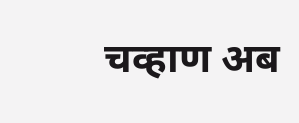चव्हाण अब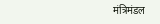मंत्रिमंडल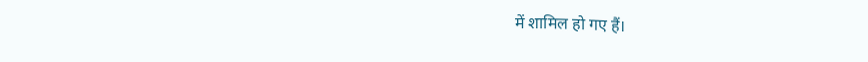में शामिल हो गए हैं।